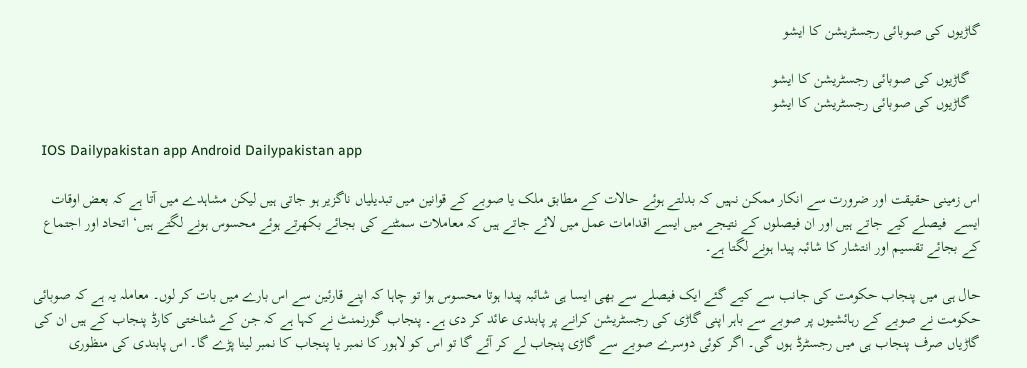گاڑیوں کی صوبائی رجسٹریشن کا ایشو

   گاڑیوں کی صوبائی رجسٹریشن کا ایشو
   گاڑیوں کی صوبائی رجسٹریشن کا ایشو

  IOS Dailypakistan app Android Dailypakistan app

اس زمینی حقیقت اور ضرورت سے انکار ممکن نہیں کہ بدلتے ہوئے حالات کے مطابق ملک یا صوبے کے قوانین میں تبدیلیاں ناگزیر ہو جاتی ہیں لیکن مشاہدے میں آتا ہے کہ بعض اوقات ایسے  فیصلے کیے جاتے ہیں اور ان فیصلوں کے نتیجے میں ایسے اقدامات عمل میں لائے جاتے ہیں کہ معاملات سمٹنے کی بجائے بکھرتے ہوئے محسوس ہونے لگتے ہیں‘ اتحاد اور اجتماع کے بجائے تقسیم اور انتشار کا شائبہ پیدا ہونے لگتا ہے۔

حال ہی میں پنجاب حکومت کی جانب سے کیے گئے ایک فیصلے سے بھی ایسا ہی شائبہ پیدا ہوتا محسوس ہوا تو چاہا کہ اپنے قارئین سے اس بارے میں بات کر لوں۔ معاملہ یہ ہے کہ صوبائی حکومت نے صوبے کے رہائشیوں پر صوبے سے باہر اپنی گاڑی کی رجسٹریشن کرانے پر پابندی عائد کر دی ہے۔ پنجاب گورنمنٹ نے کہا ہے کہ جن کے شناختی کارڈ پنجاب کے ہیں ان کی گاڑیاں صرف پنجاب ہی میں رجسٹرڈ ہوں گی۔ اگر کوئی دوسرے صوبے سے گاڑی پنجاب لے کر آئے گا تو اس کو لاہور کا نمبر یا پنجاب کا نمبر لینا پڑے گا۔ اس پابندی کی منظوری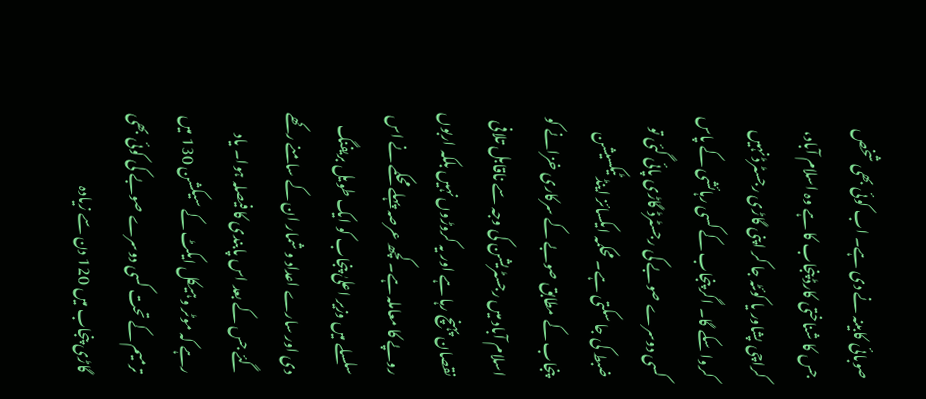صوبائی کابینہ نے دی ہے۔ اب کوئی بھی شخص جس کا شناختی کارڈ پنجاب کا ہے وہ اسلام آباد، کراچی پشاور یا کوئٹہ جا کر اپنی گاڑی رجسٹرڈ نہیں کروا سکے گا۔ اگر پنجاب کے کسی رہائشی کے پاس کسی دوسرے صوبے کی رجسٹرڈ گاڑی پائی گئی تو ضبط کی جا سکتی ہے۔ محکمہ ایکسائز اینڈ ٹیکسیشن پنجاب کے مطابق صوبے کے سرکاری خزانے کو اسلام آباد میں رجسٹریشن کی وجہ سے ناقابل تلافی نقصان پہنچ رہا ہے اور یہ کروڑوں نہیں بلکہ اربوں روپے کا معاملہ ہے۔ کچھ عرصہ پہلے محکمے نے اس سلسلے میں وزیر اعلیٰ پنجاب کو ایک طویل بریفنگ دی اور سارے اعداد و شمار ان کے سامنے رکھے گئے جس کے بعد اس پابندی کا فیصلہ ہوا۔ یاد رہے کہ موٹر وہیکل ایکٹ کے سیکشن 130 میں ترمیم کے تحت کسی دوسرے صوبے کی کوئی بھی گاڑی پنجاب میں 120 دن سے زیادہ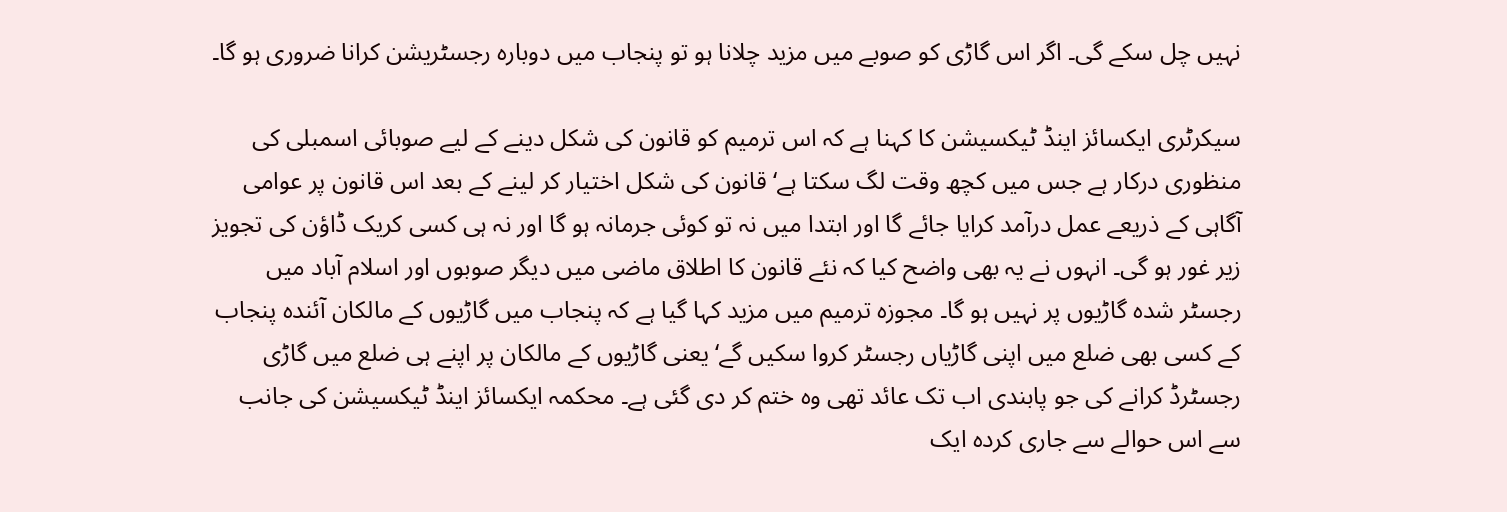نہیں چل سکے گی۔ اگر اس گاڑی کو صوبے میں مزید چلانا ہو تو پنجاب میں دوبارہ رجسٹریشن کرانا ضروری ہو گا۔

سیکرٹری ایکسائز اینڈ ٹیکسیشن کا کہنا ہے کہ اس ترمیم کو قانون کی شکل دینے کے لیے صوبائی اسمبلی کی منظوری درکار ہے جس میں کچھ وقت لگ سکتا ہے‘ قانون کی شکل اختیار کر لینے کے بعد اس قانون پر عوامی آگاہی کے ذریعے عمل درآمد کرایا جائے گا اور ابتدا میں نہ تو کوئی جرمانہ ہو گا اور نہ ہی کسی کریک ڈاؤن کی تجویز زیر غور ہو گی۔ انہوں نے یہ بھی واضح کیا کہ نئے قانون کا اطلاق ماضی میں دیگر صوبوں اور اسلام آباد میں رجسٹر شدہ گاڑیوں پر نہیں ہو گا۔ مجوزہ ترمیم میں مزید کہا گیا ہے کہ پنجاب میں گاڑیوں کے مالکان آئندہ پنجاب کے کسی بھی ضلع میں اپنی گاڑیاں رجسٹر کروا سکیں گے‘ یعنی گاڑیوں کے مالکان پر اپنے ہی ضلع میں گاڑی رجسٹرڈ کرانے کی جو پابندی اب تک عائد تھی وہ ختم کر دی گئی ہے۔ محکمہ ایکسائز اینڈ ٹیکسیشن کی جانب سے اس حوالے سے جاری کردہ ایک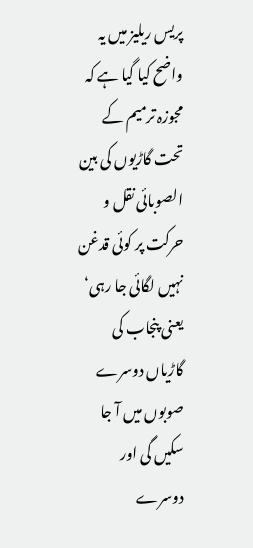پریس ریلیز میں یہ واضح کیا گیا ہے کہ مجوزہ ترمیم کے تحت گاڑیوں کی بین الصوبائی نقل و حرکت پر کوئی قدغن نہیں لگائی جا رہی‘ یعنی پنجاب کی گاڑیاں دوسرے صوبوں میں آ جا سکیں گی اور دوسرے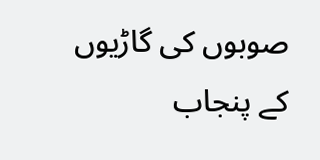صوبوں کی گاڑیوں کے پنجاب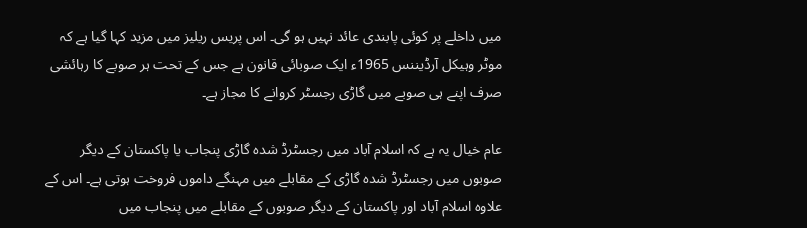میں داخلے پر کوئی پابندی عائد نہیں ہو گی۔ اس پریس ریلیز میں مزید کہا گیا ہے کہ موٹر وہیکل آرڈیننس 1965ء ایک صوبائی قانون ہے جس کے تحت ہر صوبے کا رہائشی صرف اپنے ہی صوبے میں گاڑی رجسٹر کروانے کا مجاز ہے۔

عام خیال یہ ہے کہ اسلام آباد میں رجسٹرڈ شدہ گاڑی پنجاب یا پاکستان کے دیگر صوبوں میں رجسٹرڈ شدہ گاڑی کے مقابلے میں مہنگے داموں فروخت ہوتی ہے۔ اس کے علاوہ اسلام آباد اور پاکستان کے دیگر صوبوں کے مقابلے میں پنجاب میں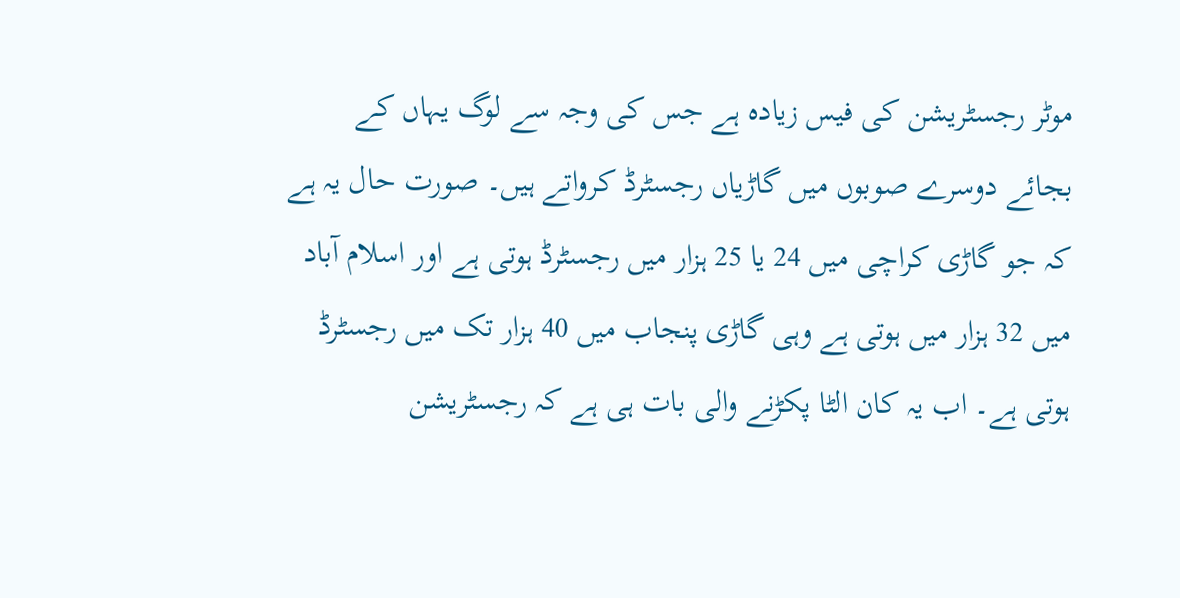موٹر رجسٹریشن کی فیس زیادہ ہے جس کی وجہ سے لوگ یہاں کے بجائے دوسرے صوبوں میں گاڑیاں رجسٹرڈ کرواتے ہیں۔ صورت حال یہ ہے کہ جو گاڑی کراچی میں 24 یا 25 ہزار میں رجسٹرڈ ہوتی ہے اور اسلام آباد میں 32 ہزار میں ہوتی ہے وہی گاڑی پنجاب میں 40 ہزار تک میں رجسٹرڈ ہوتی ہے۔ اب یہ کان الٹا پکڑنے والی بات ہی ہے کہ رجسٹریشن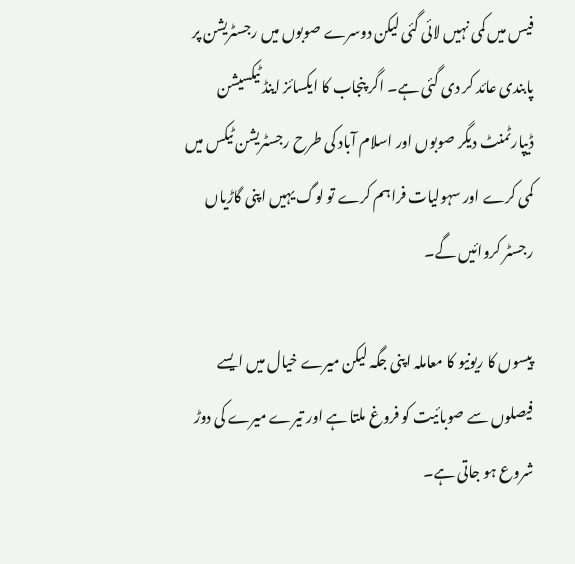فیس میں کمی نہیں لائی گئی لیکن دوسرے صوبوں میں رجسٹریشن پر پابندی عائد کر دی گئی ہے۔ اگر پنجاب کا ایکسائز اینڈ ٹیکسیشن ڈیپارٹمنٹ دیگر صوبوں اور اسلام آباد کی طرح رجسٹریشن ٹیکس میں کمی کرے اور سہولیات فراہم کرے تو لوگ یہیں اپنی گاڑیاں رجسٹر کروائیں گے۔

پیسوں کا ریونیو کا معاملہ اپنی جگہ لیکن میرے خیال میں ایسے فیصلوں سے صوبائیت کو فروغ ملتا ہے اور تیرے میرے کی دوڑ شروع ہو جاتی ہے۔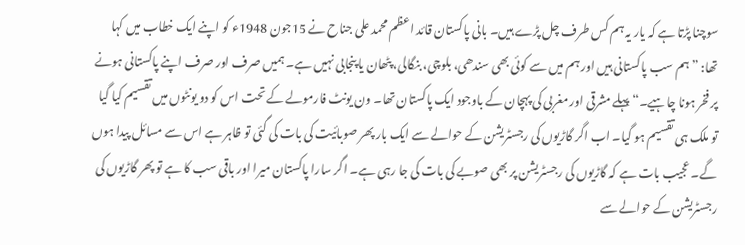سوچنا پڑتا ہے کہ یار یہ ہم کس طرف چل پڑے ہیں۔ بانی پاکستان قائد اعظم محمد علی جناح نے 15جون 1948ء کو اپنے ایک خطاب میں کہا تھا: ”ہم سب پاکستانی ہیں اور ہم میں سے کوئی بھی سندھی، بلوچی، بنگالی، پٹھان یا پنجابی نہیں ہے۔ ہمیں صرف اور صرف اپنے پاکستانی ہونے پر فخر ہونا چاہیے۔“ پہلے مشرقی اور مغربی کی پہچان کے باوجود ایک پاکستان تھا۔ ون یونٹ فارمولے کے تحت اس کو دو یونٹوں میں تقسیم کیا گیا تو ملک ہی تقسیم ہو گیا۔ اب اگر گاڑیوں کی رجسٹریشن کے حوالے سے ایک بار پھر صوبائیت کی بات کی گئی تو ظاہر ہے اس سے مسائل پیدا ہوں گے۔ عجیب بات ہے کہ گاڑیوں کی رجسٹریشن پر بھی صوبے کی بات کی جا رہی ہے۔ اگر سارا پاکستان میرا اور باقی سب کا ہے تو پھر گاڑیوں کی رجسٹریشن کے حوالے سے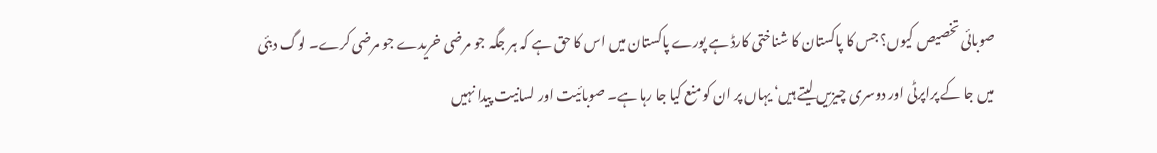صوبائی تخصیص کیوں؟ جس کا پاکستان کا شناختی کارڈ ہے پورے پاکستان میں اس کا حق ہے کہ ہر جگہ جو مرضی خریدے جو مرضی کرے۔ لوگ دبئی میں جا کے پراپرٹی اور دوسری چیزیں لیتے ہیں‘ یہاں پر ان کو منع کیا جا رہا ہے۔ صوبائیت اور لسانیت پیدا نہیں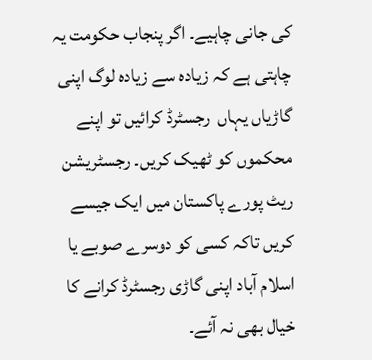کی جانی چاہیے۔ اگر پنجاب حکومت یہ چاہتی ہے کہ زیادہ سے زیادہ لوگ اپنی گاڑیاں یہاں  رجسٹرڈ کرائیں تو اپنے محکموں کو ٹھیک کریں۔ رجسٹریشن ریٹ پورے پاکستان میں ایک جیسے کریں تاکہ کسی کو دوسرے صوبے یا اسلام آباد اپنی گاڑی رجسٹرڈ کرانے کا خیال بھی نہ آئے۔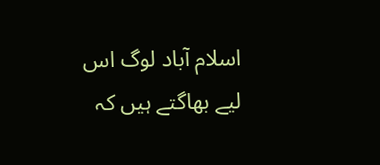اسلام آباد لوگ اس لیے بھاگتے ہیں کہ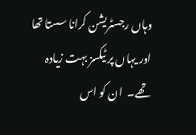وہاں رجسٹریشن کرانا سستا تھا اور یہاں پر ٹیکسز بہت زیادہ تھے۔  ان کو اس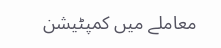معاملے میں کمپٹیشن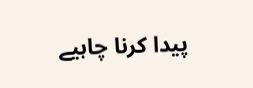پیدا کرنا چاہیے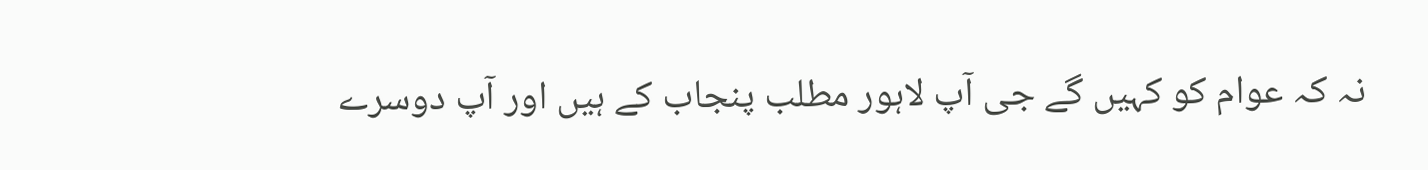نہ کہ عوام کو کہیں گے جی آپ لاہور مطلب پنجاب کے ہیں اور آپ دوسرے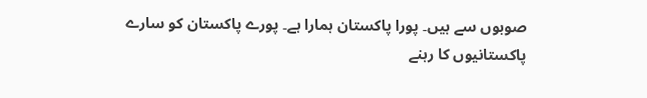صوبوں سے ہیں۔ پورا پاکستان ہمارا ہے۔ پورے پاکستان کو سارے پاکستانیوں کا رہنے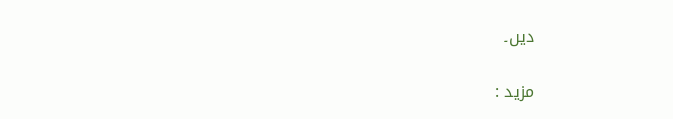دیں۔

مزید :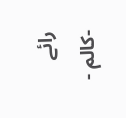رائے -کالم -